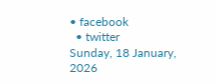• facebook
  • twitter
Sunday, 18 January, 2026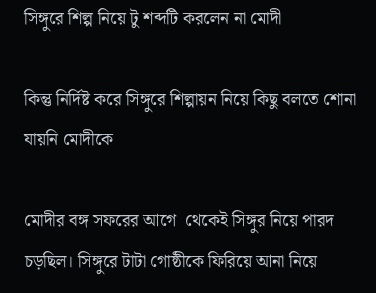সিঙ্গুরে শিল্প নিয়ে টু শব্দটি করলেন না মোদী

কিন্তু নির্দিষ্ট করে সিঙ্গুরে শিল্পায়ন নিয়ে কিছু বলতে শোনা যায়নি মোদীকে

মোদীর বঙ্গ সফরের আগে  থেকেই সিঙ্গুর নিয়ে পারদ চড়ছিল। সিঙ্গুরে টাটা গোষ্ঠীকে ফিরিয়ে আনা নিয়ে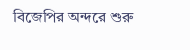বিজেপির অন্দরে শুরু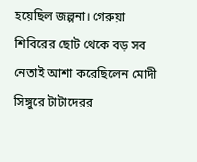হয়েছিল জল্পনা। গেরুয়া শিবিরের ছোট থেকে বড় সব নেতাই আশা করেছিলেন মোদী সিঙ্গুরে টাটাদেরর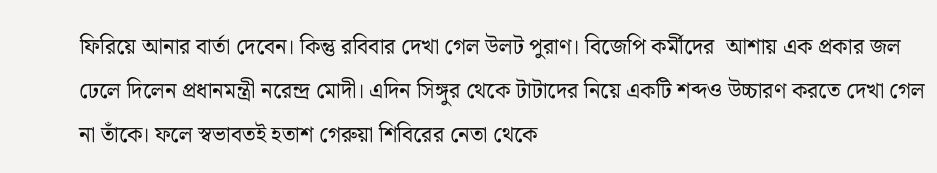ফিরিয়ে আনার বার্তা দেবেন। কিন্তু রবিবার দেখা গেল উলট পুরাণ। বিজেপি কর্মীদের  আশায় এক প্রকার জল ঢেলে দিলেন প্রধানমন্ত্রী নরেন্দ্র মোদী। এদিন সিঙ্গুর থেকে টাটাদের নিয়ে একটি শব্দও উচ্চারণ করতে দেখা গেল না তাঁকে। ফলে স্বভাবতই হতাশ গেরুয়া শিবিরের নেতা থেকে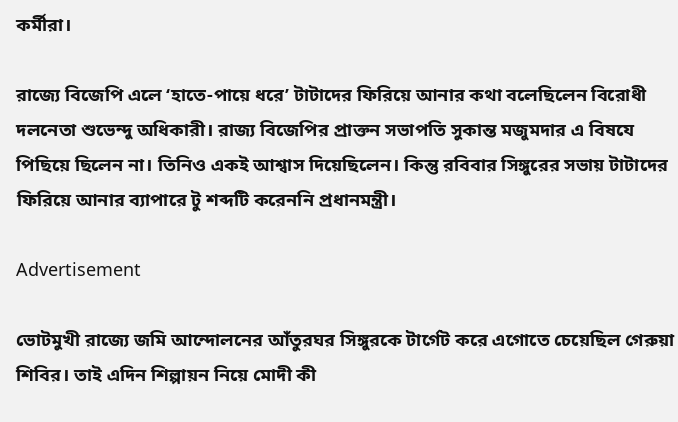কর্মীরা।

রাজ্যে বিজেপি এলে ‘হাতে-পায়ে ধরে’ টাটাদের ফিরিয়ে আনার কথা বলেছিলেন বিরোধী দলনেতা শুভেন্দু অধিকারী। রাজ্য বিজেপির প্রাক্তন সভাপতি সুকান্ত মজুমদার এ বিষযে পিছিয়ে ছিলেন না। তিনিও একই আশ্বাস দিয়েছিলেন। কিন্তু রবিবার সিঙ্গুরের সভায় টাটাদের ফিরিয়ে আনার ব্যাপারে টু শব্দটি করেননি প্রধানমন্ত্রী।

Advertisement

ভোটমুখী রাজ্যে জমি আন্দোলনের আঁতুরঘর সিঙ্গুরকে টার্গেট করে এগোতে চেয়েছিল গেরুয়া শিবির। তাই এদিন শিল্পায়ন নিয়ে মোদী কী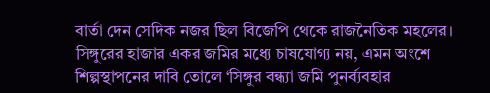বার্তা দেন সেদিক নজর ছিল বিজেপি থেকে রাজনৈতিক মহলের। সিঙ্গুরের হাজার একর জমির মধ্যে চাষযোগ্য নয়, এমন অংশে শিল্পস্থাপনের দাবি তোলে ‘সিঙ্গুর বন্ধ্যা জমি পুনর্ব্যবহার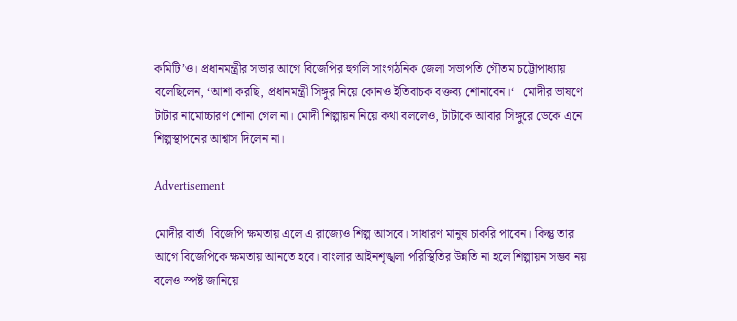কমিটি’ও। প্রধানমন্ত্রীর সভার আগে বিজেপির হুগলি সাংগঠনিক জেলা সভাপতি গৌতম চট্টোপাধ্যায় বলেছিলেন, ‘আশা করছি, প্রধানমন্ত্রী সিঙ্গুর নিয়ে কোনও ইতিবাচক বক্তব্য শোনাবেন।‘   মোদীর ভাষণে টাটার নামোচ্চারণ শোনা গেল না। মোদী শিল্পায়ন নিয়ে কথা বললেও, টাটাকে আবার সিঙ্গুরে ডেকে এনে শিল্পস্থাপনের আশ্বাস দিলেন না।

Advertisement

মোদীর বার্তা  বিজেপি ক্ষমতায় এলে এ রাজ্যেও শিল্প আসবে। সাধারণ মানুষ চাকরি পাবেন। কিন্তু তার আগে বিজেপিকে ক্ষমতায় আনতে হবে। বাংলার আইনশৃঙ্খলা পরিস্থিতির উন্নতি না হলে শিল্পায়ন সম্ভব নয় বলেও স্পষ্ট জানিয়ে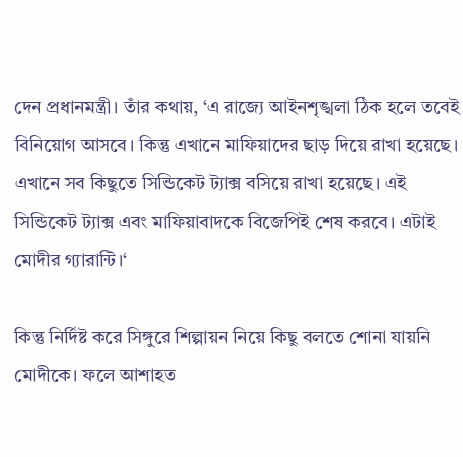দেন প্রধানমন্ত্রী। তাঁর কথায়, ‘এ রাজ্যে আইনশৃঙ্খলা ঠিক হলে তবেই বিনিয়োগ আসবে। কিন্তু এখানে মাফিয়াদের ছাড় দিয়ে রাখা হয়েছে। এখানে সব কিছুতে সিন্ডিকেট ট্যাক্স বসিয়ে রাখা হয়েছে। এই সিন্ডিকেট ট্যাক্স এবং মাফিয়াবাদকে বিজেপিই শেষ করবে। এটাই মোদীর গ্যারান্টি।‘

কিন্তু নির্দিষ্ট করে সিঙ্গুরে শিল্পায়ন নিয়ে কিছু বলতে শোনা যায়নি মোদীকে। ফলে আশাহত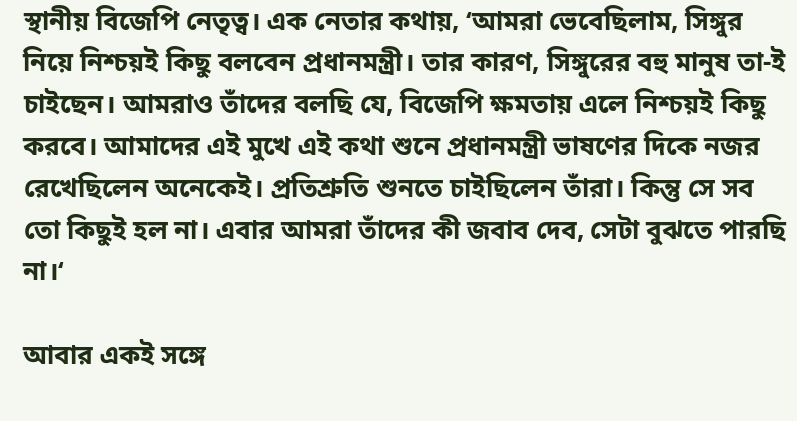স্থানীয় বিজেপি নেতৃত্ব। এক নেতার কথায়, ‘আমরা ভেবেছিলাম, সিঙ্গুর নিয়ে নিশ্চয়ই কিছু বলবেন প্রধানমন্ত্রী। তার কারণ, সিঙ্গুরের বহু মানুষ তা-ই চাইছেন। আমরাও তাঁদের বলছি যে, বিজেপি ক্ষমতায় এলে নিশ্চয়ই কিছু করবে। আমাদের এই মুখে এই কথা শুনে প্রধানমন্ত্রী ভাষণের দিকে নজর রেখেছিলেন অনেকেই। প্রতিশ্রুতি শুনতে চাইছিলেন তাঁরা। কিন্তু সে সব তো কিছুই হল না। এবার আমরা তাঁদের কী জবাব দেব, সেটা বুঝতে পারছি না।‘

আবার একই সঙ্গে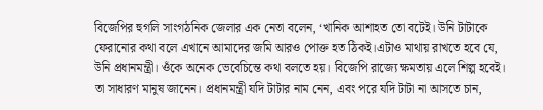বিজেপির হুগলি সাংগঠনিক জেলার এক নেতা বলেন, ‘খানিক আশাহত তো বটেই। উনি টাটাকে ফেরানোর কথা বলে এখানে আমাদের জমি আরও পোক্ত হত ঠিকই।এটাও মাথায় রাখতে হবে যে, উনি প্রধানমন্ত্রী। ওঁকে অনেক ভেবেচিন্তে কথা বলতে হয়। বিজেপি রাজ্যে ক্ষমতায় এলে শিল্প হবেই। তা সাধারণ মানুষ জানেন। প্রধানমন্ত্রী যদি টাটার নাম নেন, এবং পরে যদি টাটা না আসতে চান,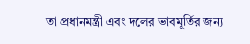তা প্রধানমন্ত্রী এবং দলের ভাবমূর্তির জন্য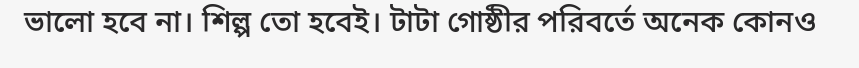ভালো হবে না। শিল্প তো হবেই। টাটা গোষ্ঠীর পরিবর্তে অনেক কোনও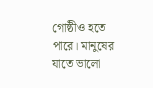গোষ্ঠীও হতে পারে। মানুষের যাতে ভালো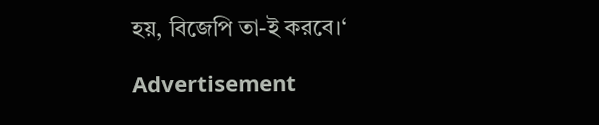হয়, বিজেপি তা-ই করবে।‘

Advertisement